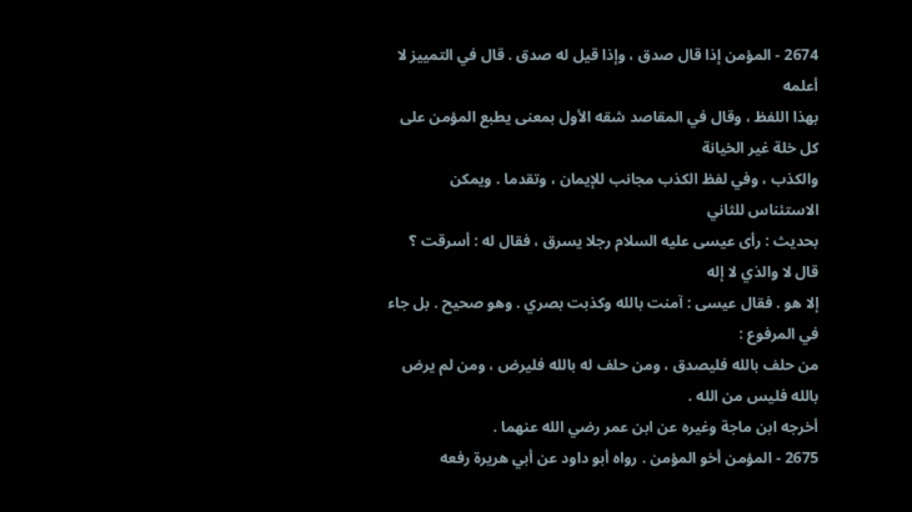2674 - المؤمن إذا قال صدق ، وإذا قيل له صدق . قال في التمييز لا أعلمه
بهذا اللفظ ، وقال في المقاصد شقه الأول بمعنى يطبع المؤمن على كل خلة غير الخيانة
والكذب ، وفي لفظ الكذب مجانب للإيمان ، وتقدما . ويمكن الاستئناس للثاني
بحديث : رأى عيسى عليه السلام رجلا يسرق ، فقال له : أسرقت ؟ قال لا والذي لا إله
إلا هو . فقال عيسى : آمنت بالله وكذبت بصري . وهو صحيح . بل جاء في المرفوع :
من حلف بالله فليصدق ، ومن حلف له بالله فليرض ، ومن لم يرض بالله فليس من الله .
أخرجه ابن ماجة وغيره عن ابن عمر رضي الله عنهما .
2675 - المؤمن أخو المؤمن . رواه أبو داود عن أبي هريرة رفعه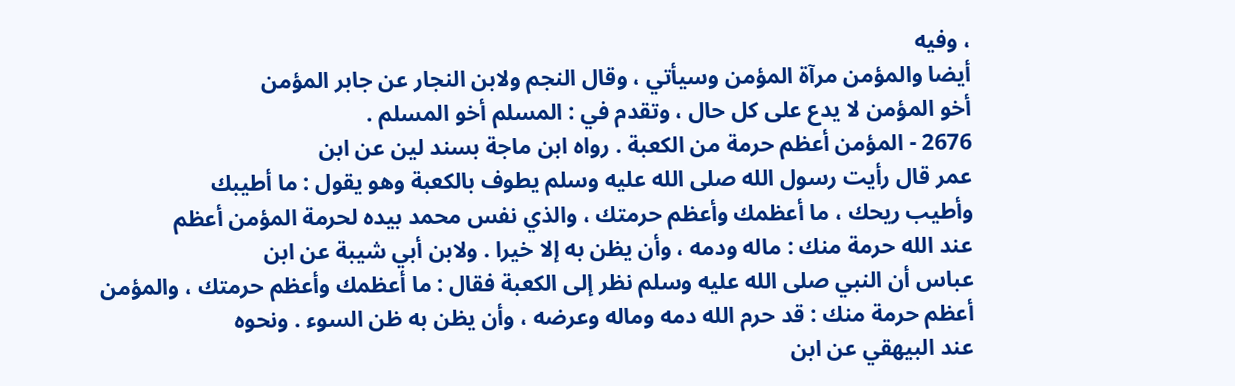، وفيه
أيضا والمؤمن مرآة المؤمن وسيأتي ، وقال النجم ولابن النجار عن جابر المؤمن
أخو المؤمن لا يدع على كل حال ، وتقدم في : المسلم أخو المسلم .
2676 - المؤمن أعظم حرمة من الكعبة . رواه ابن ماجة بسند لين عن ابن
عمر قال رأيت رسول الله صلى الله عليه وسلم يطوف بالكعبة وهو يقول : ما أطيبك
وأطيب ريحك ، ما أعظمك وأعظم حرمتك ، والذي نفس محمد بيده لحرمة المؤمن أعظم
عند الله حرمة منك : ماله ودمه ، وأن يظن به إلا خيرا . ولابن أبي شيبة عن ابن
عباس أن النبي صلى الله عليه وسلم نظر إلى الكعبة فقال : ما أعظمك وأعظم حرمتك ، والمؤمن
أعظم حرمة منك : قد حرم الله دمه وماله وعرضه ، وأن يظن به ظن السوء . ونحوه
عند البيهقي عن ابن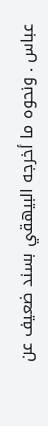عباس . ونحوه ما أخرجه البيهقي بسند ضعيف عن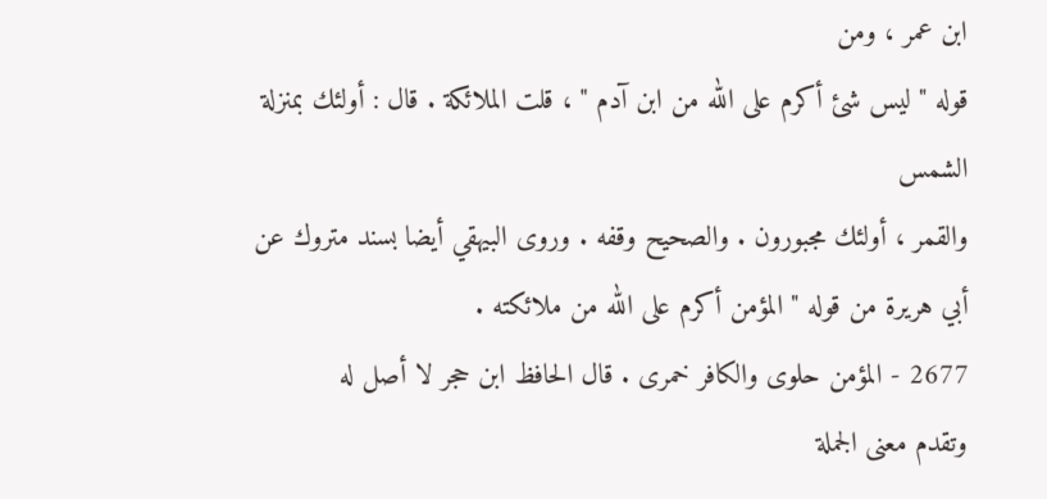ابن عمر ، ومن
قوله " ليس شئ أكرم على الله من ابن آدم " ، قلت الملائكة . قال : أولئك بمنزلة الشمس
والقمر ، أولئك مجبورون . والصحيح وقفه . وروى البيهقي أيضا بسند متروك عن
أبي هريرة من قوله " المؤمن أكرم على الله من ملائكته .
2677 - المؤمن حلوى والكافر خمرى . قال الحافظ ابن حجر لا أصل له
وتقدم معنى الجملة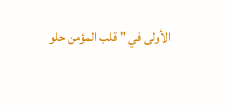الأولى في " قلب المؤمن حلو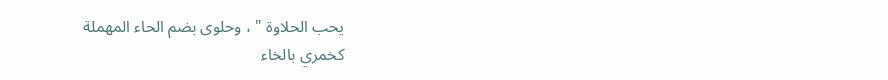يحب الحلاوة " ، وحلوى بضم الحاء المهملة
كخمري بالخاء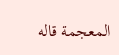المعجمة قاله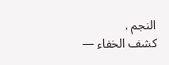النجم .
كشف الخفاء —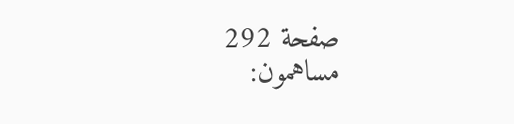صفحة 292
مساهمون: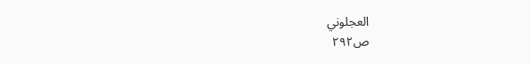العجلوني
ص٢٩٢